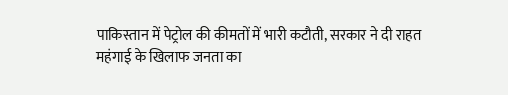पाकिस्तान में पेट्रोल की कीमतों में भारी कटौती, सरकार ने दी राहत
महंगाई के खिलाफ जनता का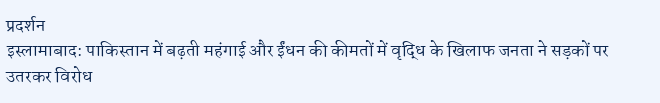प्रदर्शन
इस्लामाबाद: पाकिस्तान में बढ़ती महंगाई और ईंधन की कीमतों में वृद्धि के खिलाफ जनता ने सड़कों पर उतरकर विरोध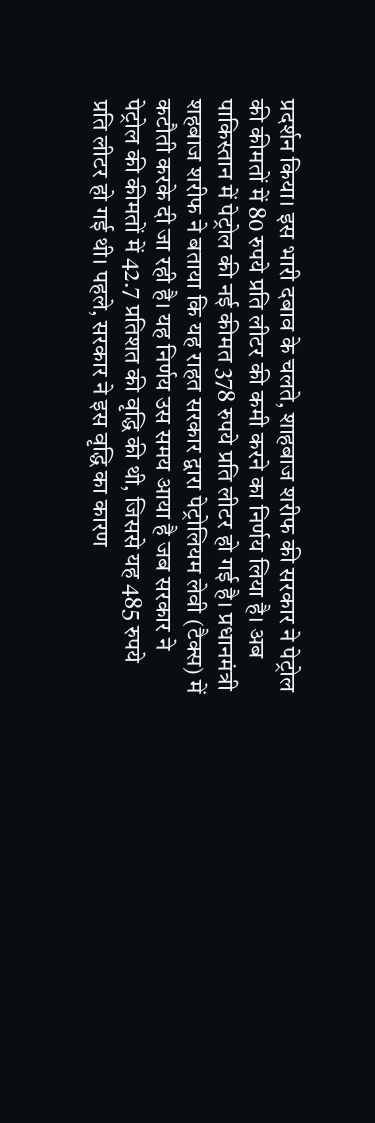प्रदर्शन किया। इस भारी दबाव के चलते, शाहबाज शरीफ की सरकार ने पेट्रोल की कीमतों में 80 रुपये प्रति लीटर की कमी करने का निर्णय लिया है। अब पाकिस्तान में पेट्रोल की नई कीमत 378 रुपये प्रति लीटर हो गई है। प्रधानमंत्री शहबाज शरीफ ने बताया कि यह राहत सरकार द्वारा पेट्रोलियम लेवी (टैक्स) में कटौती करके दी जा रही है। यह निर्णय उस समय आया है जब सरकार ने पेट्रोल की कीमतों में 42.7 प्रतिशत की वृद्धि की थी, जिससे यह 485 रुपये प्रति लीटर हो गई थी। पहले, सरकार ने इस वृद्धि का कारण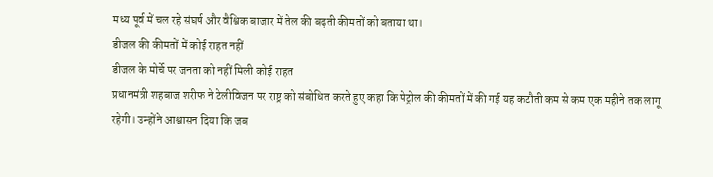मध्य पूर्व में चल रहे संघर्ष और वैश्विक बाजार में तेल की बढ़ती कीमतों को बताया था।
डीजल की कीमतों में कोई राहत नहीं
डीजल के मोर्चे पर जनता को नहीं मिली कोई राहत
प्रधानमंत्री शहबाज शरीफ ने टेलीविजन पर राष्ट्र को संबोधित करते हुए कहा कि पेट्रोल की कीमतों में की गई यह कटौती कम से कम एक महीने तक लागू रहेगी। उन्होंने आश्वासन दिया कि जब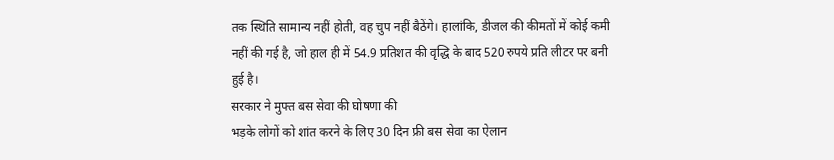तक स्थिति सामान्य नहीं होती, वह चुप नहीं बैठेंगे। हालांकि, डीजल की कीमतों में कोई कमी नहीं की गई है, जो हाल ही में 54.9 प्रतिशत की वृद्धि के बाद 520 रुपये प्रति लीटर पर बनी हुई है।
सरकार ने मुफ्त बस सेवा की घोषणा की
भड़के लोगों को शांत करने के लिए 30 दिन फ्री बस सेवा का ऐलान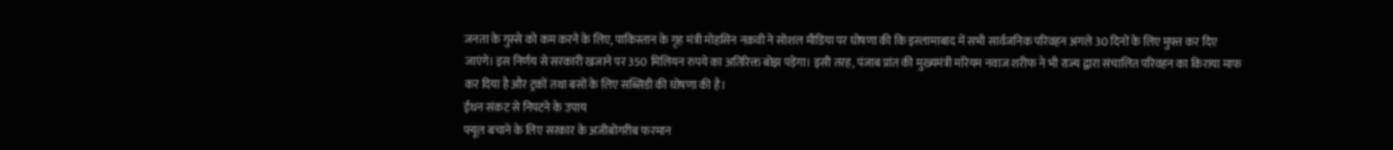जनता के गुस्से को कम करने के लिए, पाकिस्तान के गृह मंत्री मोहसिन नक़वी ने सोशल मीडिया पर घोषणा की कि इस्लामाबाद में सभी सार्वजनिक परिवहन अगले 30 दिनों के लिए मुफ्त कर दिए जाएंगे। इस निर्णय से सरकारी खजाने पर 350 मिलियन रुपये का अतिरिक्त बोझ पड़ेगा। इसी तरह, पंजाब प्रांत की मुख्यमंत्री मरियम नवाज शरीफ ने भी राज्य द्वारा संचालित परिवहन का किराया माफ कर दिया है और ट्रकों तथा बसों के लिए सब्सिडी की घोषणा की है।
ईंधन संकट से निपटने के उपाय
फ्यूल बचाने के लिए सरकार के अजीबोगरीब फरमान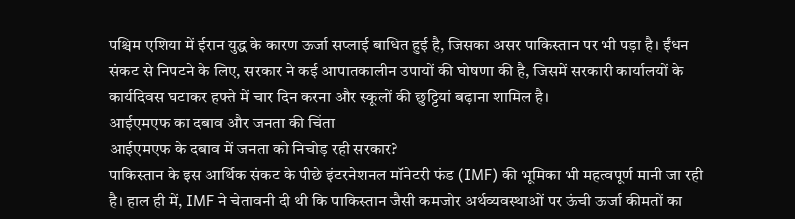पश्चिम एशिया में ईरान युद्ध के कारण ऊर्जा सप्लाई बाधित हुई है, जिसका असर पाकिस्तान पर भी पड़ा है। ईंधन संकट से निपटने के लिए, सरकार ने कई आपातकालीन उपायों की घोषणा की है, जिसमें सरकारी कार्यालयों के कार्यदिवस घटाकर हफ्ते में चार दिन करना और स्कूलों की छुट्टियां बढ़ाना शामिल है।
आईएमएफ का दबाव और जनता की चिंता
आईएमएफ के दबाव में जनता को निचोड़ रही सरकार?
पाकिस्तान के इस आर्थिक संकट के पीछे इंटरनेशनल मॉनेटरी फंड (IMF) की भूमिका भी महत्वपूर्ण मानी जा रही है। हाल ही में, IMF ने चेतावनी दी थी कि पाकिस्तान जैसी कमजोर अर्थव्यवस्थाओं पर ऊंची ऊर्जा कीमतों का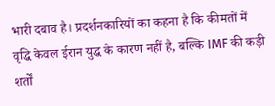भारी दबाव है। प्रदर्शनकारियों का कहना है कि कीमतों में वृद्धि केवल ईरान युद्ध के कारण नहीं है, बल्कि IMF की कड़ी शर्तों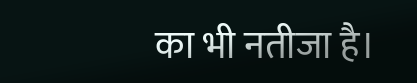का भी नतीजा है।